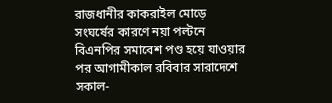রাজধানীর কাকরাইল মোড়ে সংঘর্ষের কারণে নয়া পল্টনে বিএনপির সমাবেশ পণ্ড হয়ে যাওয়ার পর আগামীকাল রবিবার সারাদেশে সকাল-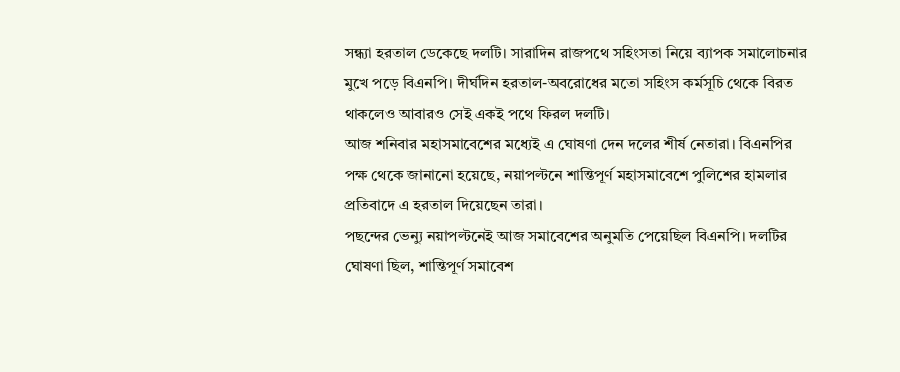সন্ধ্যা হরতাল ডেকেছে দলটি। সারাদিন রাজপথে সহিংসতা নিয়ে ব্যাপক সমালোচনার মুখে পড়ে বিএনপি। দীর্ঘদিন হরতাল-অবরোধের মতো সহিংস কর্মসূচি থেকে বিরত থাকলেও আবারও সেই একই পথে ফিরল দলটি।
আজ শনিবার মহাসমাবেশের মধ্যেই এ ঘোষণা দেন দলের শীর্ষ নেতারা। বিএনপির পক্ষ থেকে জানানো হয়েছে, নয়াপল্টনে শান্তিপূর্ণ মহাসমাবেশে পুলিশের হামলার প্রতিবাদে এ হরতাল দিয়েছেন তারা।
পছন্দের ভেন্যু নয়াপল্টনেই আজ সমাবেশের অনুমতি পেয়েছিল বিএনপি। দলটির ঘোষণা ছিল, শান্তিপূর্ণ সমাবেশ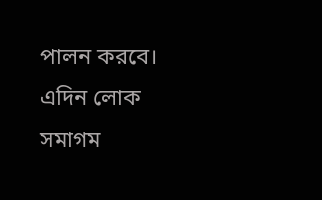পালন করবে। এদিন লোক সমাগম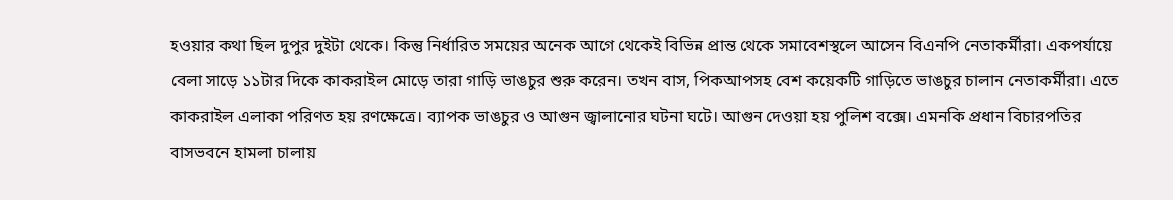হওয়ার কথা ছিল দুপুর দুইটা থেকে। কিন্তু নির্ধারিত সময়ের অনেক আগে থেকেই বিভিন্ন প্রান্ত থেকে সমাবেশস্থলে আসেন বিএনপি নেতাকর্মীরা। একপর্যায়ে বেলা সাড়ে ১১টার দিকে কাকরাইল মোড়ে তারা গাড়ি ভাঙচুর শুরু করেন। তখন বাস, পিকআপসহ বেশ কয়েকটি গাড়িতে ভাঙচুর চালান নেতাকর্মীরা। এতে কাকরাইল এলাকা পরিণত হয় রণক্ষেত্রে। ব্যাপক ভাঙচুর ও আগুন জ্বালানোর ঘটনা ঘটে। আগুন দেওয়া হয় পুলিশ বক্সে। এমনকি প্রধান বিচারপতির বাসভবনে হামলা চালায়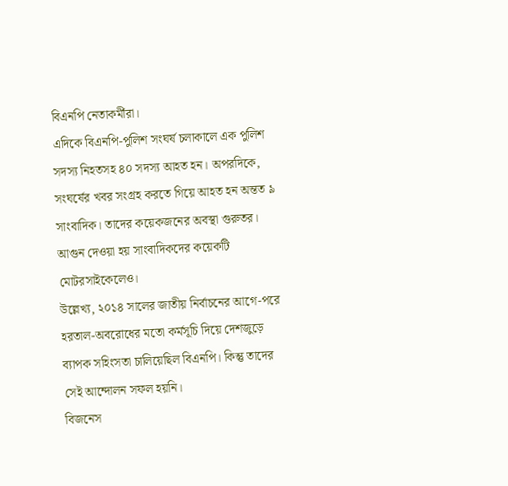বিএনপি নেতাকর্মীরা।
এদিকে বিএনপি-পুলিশ সংঘর্ষ চলাকালে এক পুলিশ সদস্য নিহতসহ ৪০ সদস্য আহত হন। অপরদিকে, সংঘর্ষের খবর সংগ্রহ করতে গিয়ে আহত হন অন্তত ৯ সাংবাদিক। তাদের কয়েকজনের অবস্থা গুরুতর। আগুন দেওয়া হয় সাংবাদিকদের কয়েকটি মোটরসাইকেলেও।
উল্লেখ্য, ২০১৪ সালের জাতীয় নির্বাচনের আগে-পরে হরতাল-অবরোধের মতো কর্মসূচি দিয়ে দেশজুড়ে ব্যাপক সহিংসতা চালিয়েছিল বিএনপি। কিন্তু তাদের সেই আন্দোলন সফল হয়নি।
বিজনেস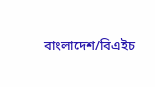বাংলাদেশ/বিএইচ